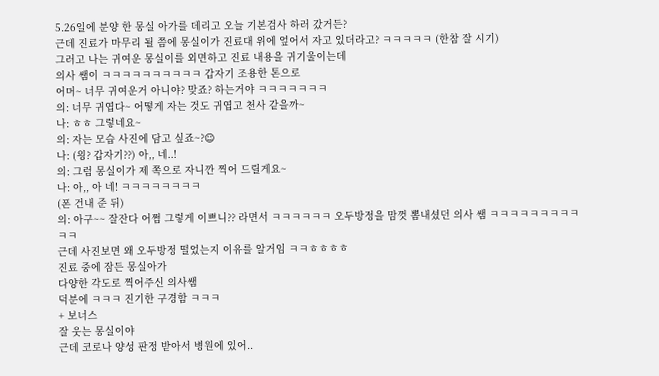5.26일에 분양 한 몽실 아가를 데리고 오늘 기본검사 하러 갔거든?
근데 진료가 마무리 될 쯤에 몽실이가 진료대 위에 엎어서 자고 있더라고? ㅋㅋㅋㅋㅋ (한참 잘 시기)
그러고 나는 귀여운 몽실이를 외면하고 진료 내용을 귀기울이는데
의사 쌤이 ㅋㅋㅋㅋㅋㅋㅋㅋㅋㅋ 갑자기 조용한 톤으로
어머~ 너무 귀여운거 아니야? 맞죠? 하는거야 ㅋㅋㅋㅋㅋㅋㅋ
의: 너무 귀엽다~ 어떻게 자는 것도 귀엽고 천사 같을까~
나: ㅎㅎ 그렇네요~
의: 자는 모습 사진에 담고 싶죠~?☺
나: (읭? 갑자기??) 아,, 네..!
의: 그럼 몽실이가 제 쪽으로 자니깐 찍어 드릴게요~
나: 아,, 아 네! ㅋㅋㅋㅋㅋㅋㅋㅋ
(폰 건내 준 뒤)
의: 아구~~ 잘잔다 어쩜 그렇게 이쁘니?? 라면서 ㅋㅋㅋㅋㅋㅋ 오두방정을 맘껏 뽐내셨던 의사 쌤 ㅋㅋㅋㅋㅋㅋㅋㅋㅋㅋㅋ
근데 사진보면 왜 오두방정 떨었는지 이유를 알거임 ㅋㅋㅎㅎㅎㅎ
진료 중에 잠든 몽실아가
다양한 각도로 찍어주신 의사쌤
덕분에 ㅋㅋㅋ 진기한 구경함 ㅋㅋㅋ
+ 보너스
잘 웃는 몽실이야
근데 코로나 양성 판정 받아서 병원에 있어..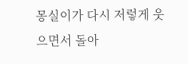몽실이가 다시 저렇게 웃으면서 돌아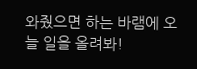와줬으면 하는 바램에 오늘 일을 올려봐!